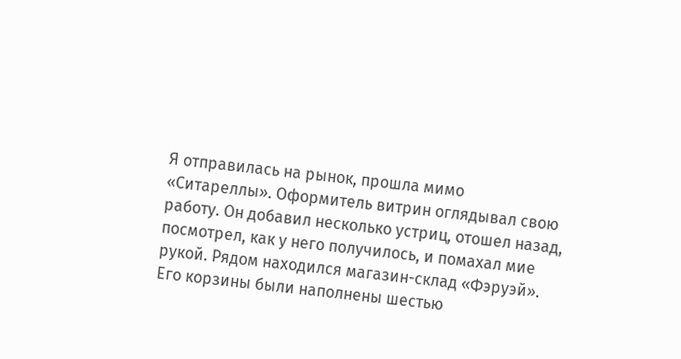Я отправилась на рынок, прошла мимо «Ситареллы». Оформитель витрин оглядывал свою работу. Он добавил несколько устриц, отошел назад, посмотрел, как у него получилось, и помахал мие рукой. Рядом находился магазин-склад «Фэруэй». Его корзины были наполнены шестью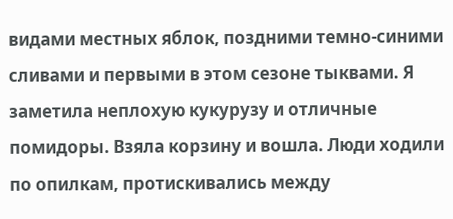видами местных яблок, поздними темно-синими сливами и первыми в этом сезоне тыквами. Я заметила неплохую кукурузу и отличные помидоры. Взяла корзину и вошла. Люди ходили по опилкам, протискивались между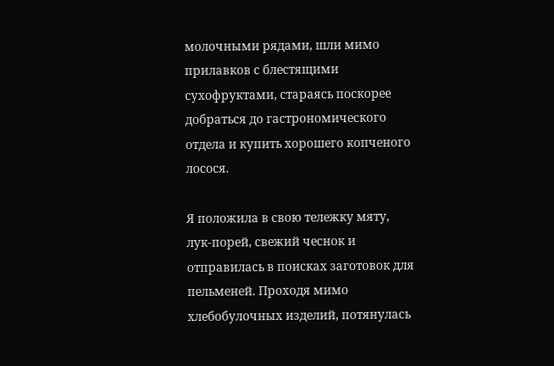молочными рядами, шли мимо прилавков с блестящими сухофруктами, стараясь поскорее добраться до гастрономического отдела и купить хорошего копченого лосося.

Я положила в свою тележку мяту, лук-порей, свежий чеснок и отправилась в поисках заготовок для пельменей. Проходя мимо хлебобулочных изделий, потянулась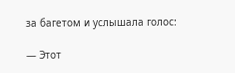за багетом и услышала голос:

— Этот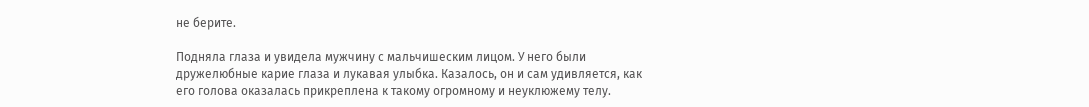не берите.

Подняла глаза и увидела мужчину с мальчишеским лицом. У него были дружелюбные карие глаза и лукавая улыбка. Казалось, он и сам удивляется, как его голова оказалась прикреплена к такому огромному и неуклюжему телу.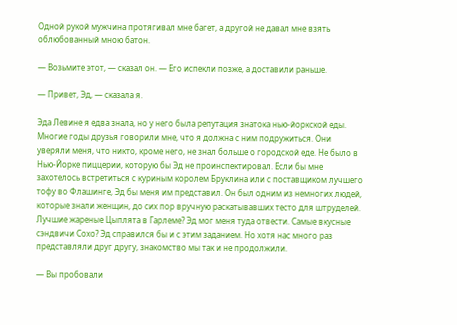Одной рукой мужчина протягивал мне багет, а другой не давал мне взять облюбованный мною батон.

— Возьмите этот, — сказал он. — Его испекли позже, а доставили раньше.

— Привет, Эд, — сказала я.

Эда Левине я едва знала, но у него была репутация знатока нью-йоркской еды. Многие годы друзья говорили мне, что я должна с ним подружиться. Они уверяли меня, что никто, кроме него, не знал больше о городской еде. Не было в Нью-Йорке пиццерии, которую бы Эд не проинспектировал. Если бы мне захотелось встретиться с куриным королем Бруклина или с поставщиком лучшего тофу во Флашинге, Эд бы меня им представил. Он был одним из немногих людей, которые знали женщин, до сих пор вручную раскатывавших тесто для штруделей. Лучшие жареные Цыплята в Гарлеме? Эд мог меня туда отвести. Самые вкусные сэндвичи Сохо? Эд справился бы и с этим заданием. Но хотя нас много раз представляли друг другу, знакомство мы так и не продолжили.

— Вы пробовали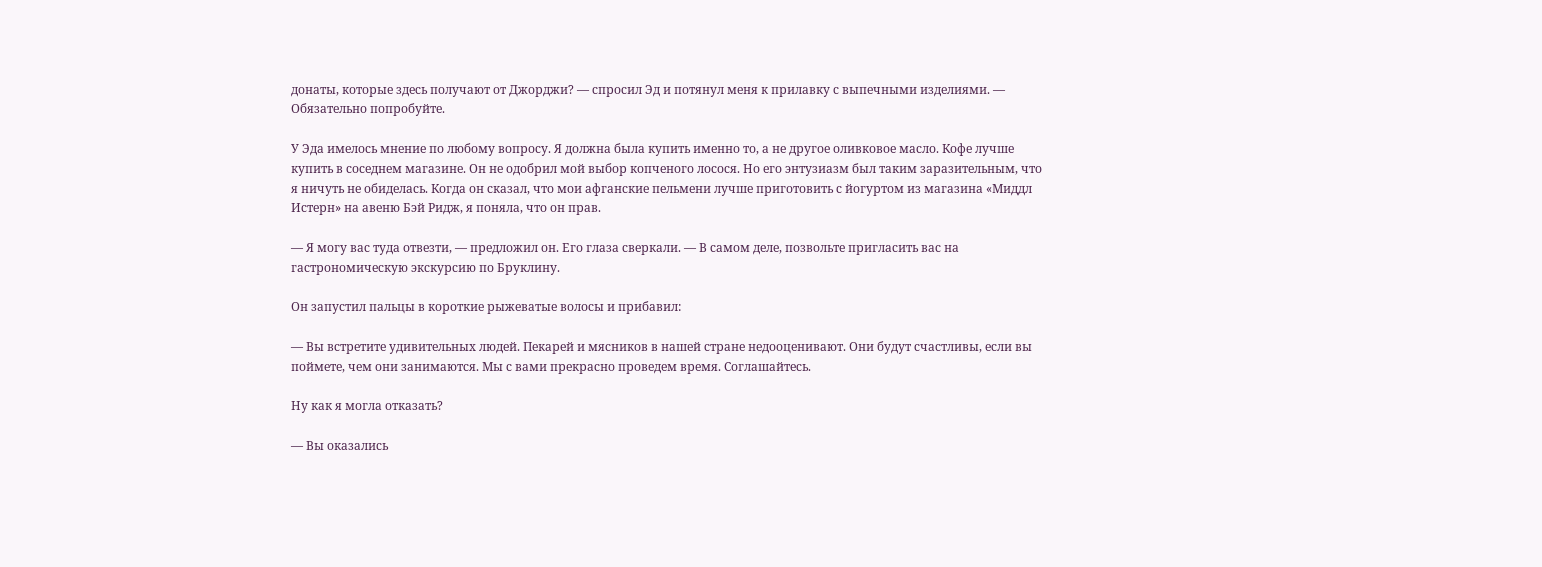донаты, которые здесь получают от Джорджи? — спросил Эд и потянул меня к прилавку с выпечными изделиями. — Обязательно попробуйте.

У Эда имелось мнение по любому вопросу. Я должна была купить именно то, а не другое оливковое масло. Кофе лучше купить в соседнем магазине. Он не одобрил мой выбор копченого лосося. Но его энтузиазм был таким заразительным, что я ничуть не обиделась. Когда он сказал, что мои афганские пельмени лучше приготовить с йогуртом из магазина «Миддл Истерн» на авеню Бэй Ридж, я поняла, что он прав.

— Я могу вас туда отвезти, — предложил он. Его глаза сверкали. — В самом деле, позвольте пригласить вас на гастрономическую экскурсию по Бруклину.

Он запустил пальцы в короткие рыжеватые волосы и прибавил:

— Вы встретите удивительных людей. Пекарей и мясников в нашей стране недооценивают. Они будут счастливы, если вы поймете, чем они занимаются. Мы с вами прекрасно проведем время. Соглашайтесь.

Ну как я могла отказать?

— Вы оказались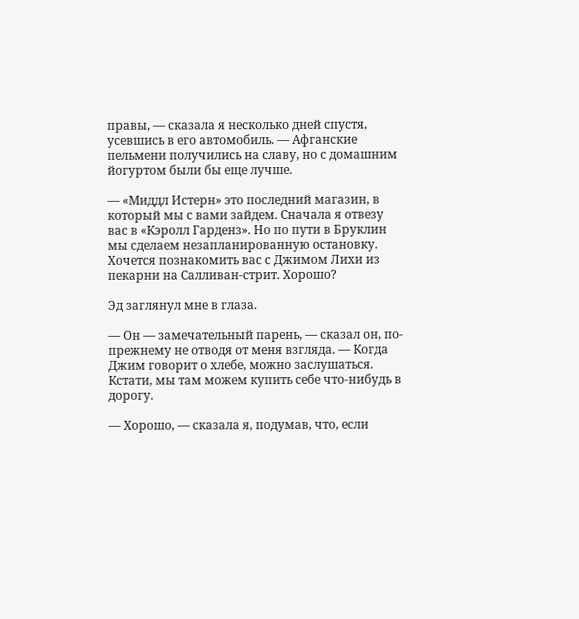правы, — сказала я несколько дней спустя, усевшись в его автомобиль. — Афганские пельмени получились на славу, но с домашним йогуртом были бы еще лучше.

— «Миддл Истерн» это последний магазин, в который мы с вами зайдем. Сначала я отвезу вас в «Кэролл Гарденз». Но по пути в Бруклин мы сделаем незапланированную остановку. Хочется познакомить вас с Джимом Лихи из пекарни на Салливан-стрит. Хорошо?

Эд заглянул мне в глаза.

— Он — замечательный парень, — сказал он, по-прежнему не отводя от меня взгляда. — Когда Джим говорит о хлебе, можно заслушаться. Кстати, мы там можем купить себе что-нибудь в дорогу.

— Хорошо, — сказала я, подумав, что, если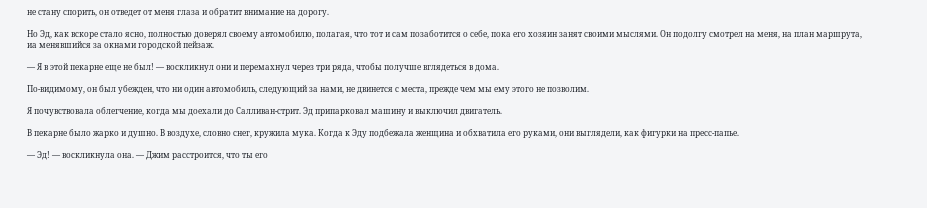не стану спорить, он отведет от меня глаза и обратит внимание на дорогу.

Но Эд, как вскоре стало ясно, полностью доверял своему автомобилю, полагая, что тот и сам позаботится о себе, пока его хозяин занят своими мыслями. Он подолгу смотрел на меня, на план маршрута, иа менявшийся за окнами городской пейзаж.

— Я в этой пекарне еще не был! — воскликнул они и перемахнул через три ряда, чтобы получше вглядеться в дома.

По-видимому, он был убежден, что ни один автомобиль, следующий за нами, не двинется с места, прежде чем мы ему этого не позволим.

Я почувствовала облегчение, когда мы доехали до Салливан-стрит. Эд припарковал машину и выключил двигатель.

В пекарне было жарко и душно. В воздухе, словно снег, кружила мука. Когда к Эду подбежала женщина и обхватила его руками, они выглядели, как фигурки на пресс-папье.

— Эд! — воскликнула она. — Джим расстроится, что ты его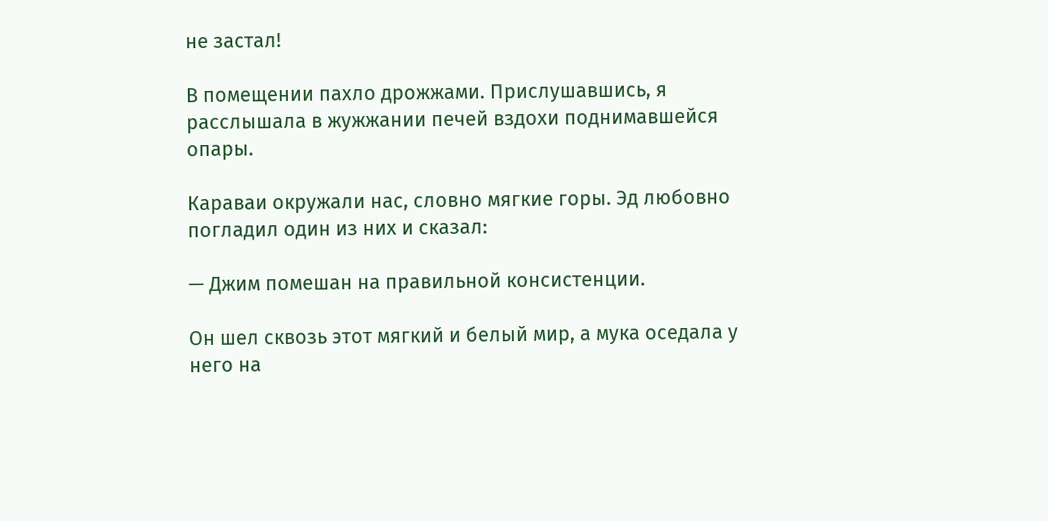не застал!

В помещении пахло дрожжами. Прислушавшись, я расслышала в жужжании печей вздохи поднимавшейся опары.

Караваи окружали нас, словно мягкие горы. Эд любовно погладил один из них и сказал:

— Джим помешан на правильной консистенции.

Он шел сквозь этот мягкий и белый мир, а мука оседала у него на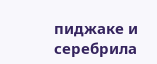пиджаке и серебрила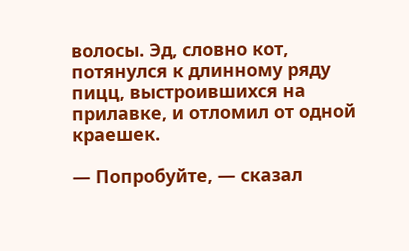волосы. Эд, словно кот, потянулся к длинному ряду пицц, выстроившихся на прилавке, и отломил от одной краешек.

— Попробуйте, — сказал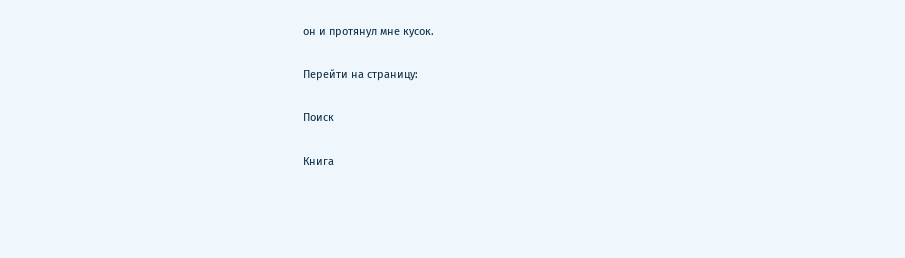он и протянул мне кусок.

Перейти на страницу:

Поиск

Книга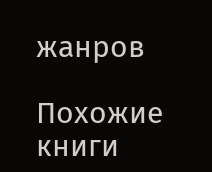жанров

Похожие книги